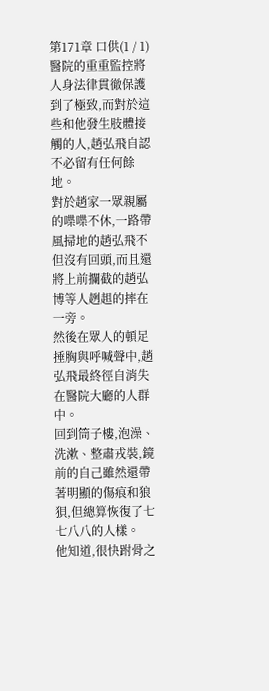第171章 口供(1 / 1)
醫院的重重監控將人身法律貫徹保護到了極致,而對於這些和他發生肢體接觸的人,趙弘飛自認不必留有任何餘地。
對於趙家一眾親屬的喋喋不休,一路帶風掃地的趙弘飛不但沒有回頭,而且還將上前攔截的趙弘博等人趔趄的摔在一旁。
然後在眾人的頓足捶胸與呼喊聲中,趙弘飛最終徑自消失在醫院大廳的人群中。
回到筒子樓,泡澡、洗漱、整肅戎裝,鏡前的自己雖然還帶著明顯的傷痕和狼狽,但總算恢復了七七八八的人樣。
他知道,很快跗骨之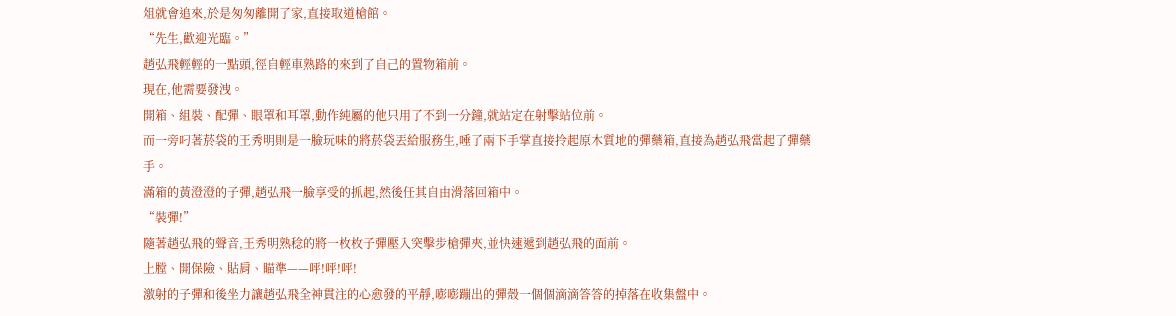俎就會追來,於是匆匆離開了家,直接取道槍館。
“先生,歡迎光臨。”
趙弘飛輕輕的一點頭,徑自輕車熟路的來到了自己的置物箱前。
現在,他需要發洩。
開箱、組裝、配彈、眼罩和耳罩,動作純屬的他只用了不到一分鐘,就站定在射擊站位前。
而一旁叼著菸袋的王秀明則是一臉玩味的將菸袋丟給服務生,唾了兩下手掌直接拎起原木質地的彈藥箱,直接為趙弘飛當起了彈藥手。
滿箱的黃澄澄的子彈,趙弘飛一臉享受的抓起,然後任其自由滑落回箱中。
“裝彈!”
隨著趙弘飛的聲音,王秀明熟稔的將一枚枚子彈壓入突擊步槍彈夾,並快速遞到趙弘飛的面前。
上膛、開保險、貼肩、瞄準——呯!呯!呯!
激射的子彈和後坐力讓趙弘飛全神貫注的心愈發的平靜,嘭嘭蹦出的彈殼一個個滴滴答答的掉落在收集盤中。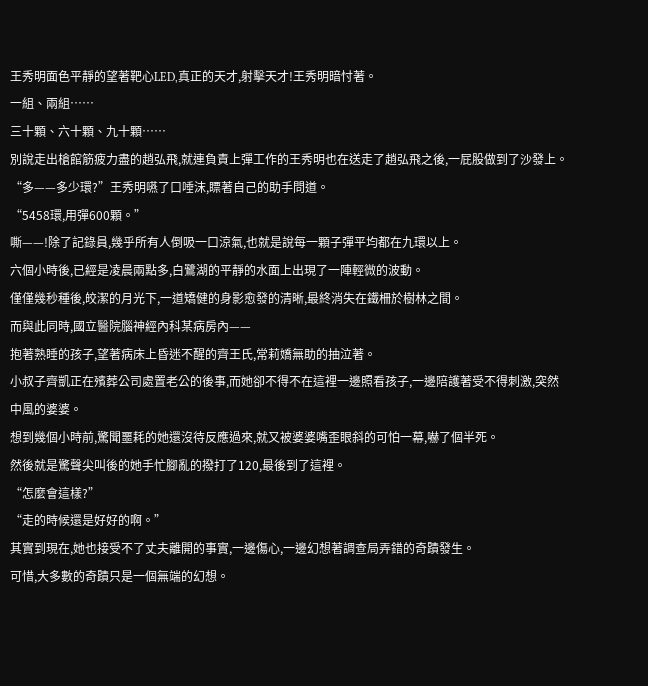王秀明面色平靜的望著靶心LED,真正的天才,射擊天才!王秀明暗忖著。
一組、兩組……
三十顆、六十顆、九十顆……
別說走出槍館筋疲力盡的趙弘飛,就連負責上彈工作的王秀明也在送走了趙弘飛之後,一屁股做到了沙發上。
“多——多少環?”王秀明嚥了口唾沫,瞟著自己的助手問道。
“5458環,用彈600顆。”
嘶——!除了記錄員,幾乎所有人倒吸一口涼氣,也就是說每一顆子彈平均都在九環以上。
六個小時後,已經是凌晨兩點多,白鷺湖的平靜的水面上出現了一陣輕微的波動。
僅僅幾秒種後,皎潔的月光下,一道矯健的身影愈發的清晰,最終消失在鐵柵於樹林之間。
而與此同時,國立醫院腦神經內科某病房內——
抱著熟睡的孩子,望著病床上昏迷不醒的齊王氏,常莉嬌無助的抽泣著。
小叔子齊凱正在殯葬公司處置老公的後事,而她卻不得不在這裡一邊照看孩子,一邊陪護著受不得刺激,突然中風的婆婆。
想到幾個小時前,驚聞噩耗的她還沒待反應過來,就又被婆婆嘴歪眼斜的可怕一幕,嚇了個半死。
然後就是驚聲尖叫後的她手忙腳亂的撥打了120,最後到了這裡。
“怎麼會這樣?”
“走的時候還是好好的啊。”
其實到現在,她也接受不了丈夫離開的事實,一邊傷心,一邊幻想著調查局弄錯的奇蹟發生。
可惜,大多數的奇蹟只是一個無端的幻想。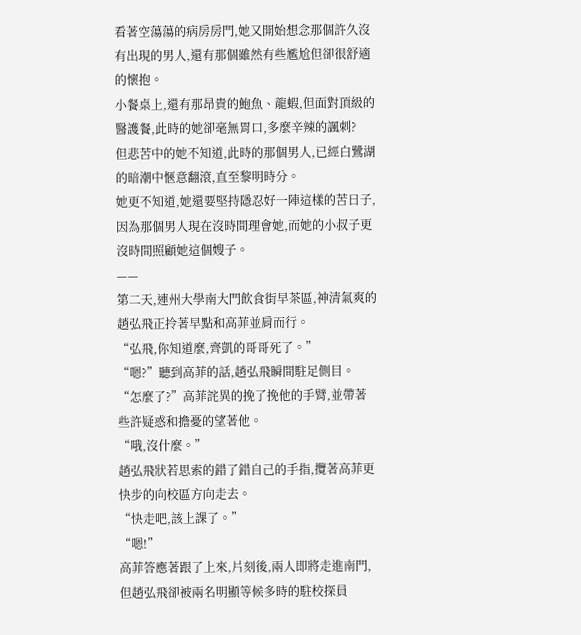看著空蕩蕩的病房房門,她又開始想念那個許久沒有出現的男人,還有那個雖然有些尷尬但卻很舒適的懷抱。
小餐桌上,還有那昂貴的鮑魚、龍蝦,但面對頂級的醫護餐,此時的她卻毫無胃口,多麼辛辣的諷刺?
但悲苦中的她不知道,此時的那個男人,已經白鷺湖的暗潮中愜意翻滾,直至黎明時分。
她更不知道,她還要堅持隱忍好一陣這樣的苦日子,因為那個男人現在沒時間理會她,而她的小叔子更沒時間照顧她這個嫂子。
——
第二天,連州大學南大門飲食街早茶區,神清氣爽的趙弘飛正拎著早點和高菲並肩而行。
“弘飛,你知道麼,齊凱的哥哥死了。”
“嗯?”聽到高菲的話,趙弘飛瞬間駐足側目。
“怎麼了?”高菲詫異的挽了挽他的手臂,並帶著些許疑惑和擔憂的望著他。
“哦,沒什麼。”
趙弘飛狀若思索的錯了錯自己的手指,攬著高菲更快步的向校區方向走去。
“快走吧,該上課了。”
“嗯!”
高菲答應著跟了上來,片刻後,兩人即將走進南門,但趙弘飛卻被兩名明顯等候多時的駐校探員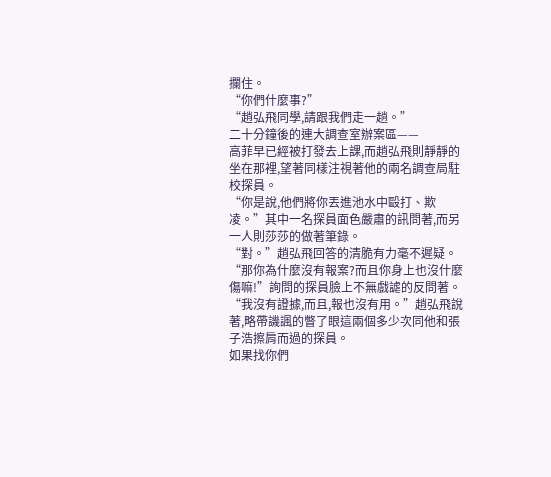攔住。
“你們什麼事?”
“趙弘飛同學,請跟我們走一趟。”
二十分鐘後的連大調查室辦案區——
高菲早已經被打發去上課,而趙弘飛則靜靜的坐在那裡,望著同樣注視著他的兩名調查局駐校探員。
“你是說,他們將你丟進池水中毆打、欺凌。”其中一名探員面色嚴肅的訊問著,而另一人則莎莎的做著筆錄。
“對。”趙弘飛回答的清脆有力毫不遲疑。
“那你為什麼沒有報案?而且你身上也沒什麼傷嘛!”詢問的探員臉上不無戲謔的反問著。
“我沒有證據,而且,報也沒有用。”趙弘飛說著,略帶譏諷的瞥了眼這兩個多少次同他和張子浩擦肩而過的探員。
如果找你們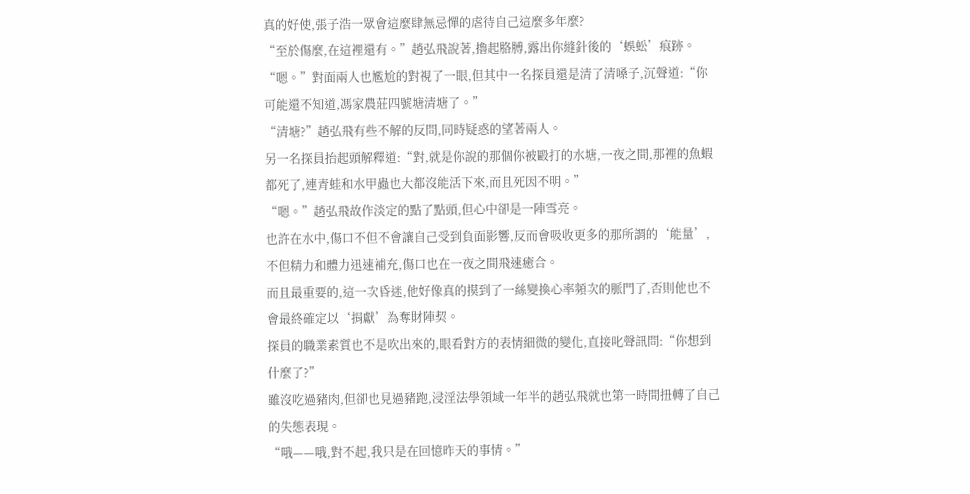真的好使,張子浩一眾會這麼肆無忌憚的虐待自己這麼多年麼?
“至於傷麼,在這裡還有。”趙弘飛說著,擼起胳膊,露出你縫針後的‘蜈蚣’痕跡。
“嗯。”對面兩人也尷尬的對視了一眼,但其中一名探員還是清了清嗓子,沉聲道:“你可能還不知道,馮家農莊四號塘清塘了。”
“清塘?”趙弘飛有些不解的反問,同時疑惑的望著兩人。
另一名探員抬起頭解釋道:“對,就是你說的那個你被毆打的水塘,一夜之間,那裡的魚蝦都死了,連青蛙和水甲蟲也大都沒能活下來,而且死因不明。”
“嗯。”趙弘飛故作淡定的點了點頭,但心中卻是一陣雪亮。
也許在水中,傷口不但不會讓自己受到負面影響,反而會吸收更多的那所謂的‘能量’,不但精力和體力迅速補充,傷口也在一夜之間飛速癒合。
而且最重要的,這一次昏迷,他好像真的摸到了一絲變換心率頻次的脈門了,否則他也不會最終確定以‘捐獻’為奪財陣契。
探員的職業素質也不是吹出來的,眼看對方的表情細微的變化,直接叱聲訊問:“你想到什麼了?”
雖沒吃過豬肉,但卻也見過豬跑,浸淫法學領域一年半的趙弘飛就也第一時間扭轉了自己的失態表現。
“哦——哦,對不起,我只是在回憶昨天的事情。”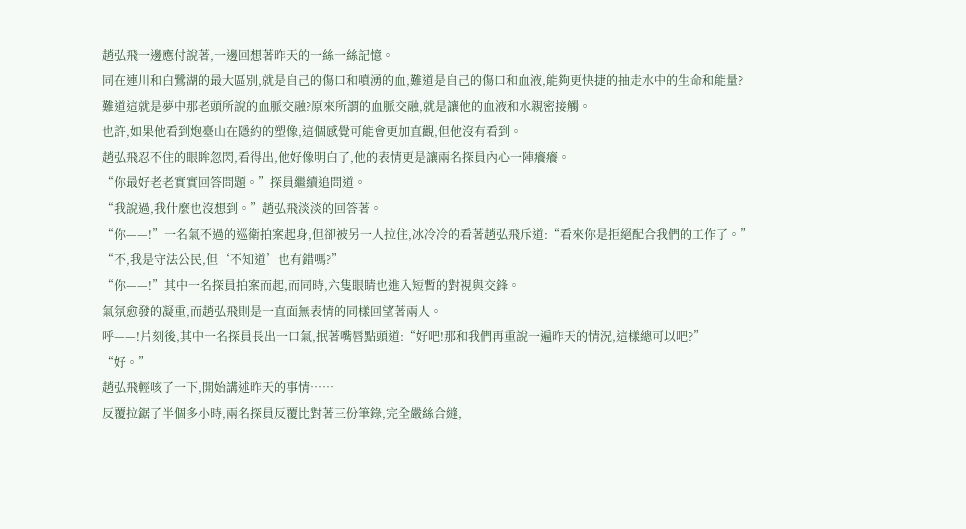趙弘飛一邊應付說著,一邊回想著昨天的一絲一絲記憶。
同在連川和白鷺湖的最大區別,就是自己的傷口和噴湧的血,難道是自己的傷口和血液,能夠更快捷的抽走水中的生命和能量?
難道這就是夢中那老頭所說的血脈交融?原來所謂的血脈交融,就是讓他的血液和水親密接觸。
也許,如果他看到炮臺山在隱約的塑像,這個感覺可能會更加直觀,但他沒有看到。
趙弘飛忍不住的眼眸忽閃,看得出,他好像明白了,他的表情更是讓兩名探員內心一陣癢癢。
“你最好老老實實回答問題。”探員繼續追問道。
“我說過,我什麼也沒想到。”趙弘飛淡淡的回答著。
“你——!”一名氣不過的巡衛拍案起身,但卻被另一人拉住,冰冷冷的看著趙弘飛斥道:“看來你是拒絕配合我們的工作了。”
“不,我是守法公民,但‘不知道’也有錯嗎?”
“你——!”其中一名探員拍案而起,而同時,六隻眼睛也進入短暫的對視與交鋒。
氣氛愈發的凝重,而趙弘飛則是一直面無表情的同樣回望著兩人。
呼——!片刻後,其中一名探員長出一口氣,抿著嘴唇點頭道:“好吧!那和我們再重說一遍昨天的情況,這樣總可以吧?”
“好。”
趙弘飛輕咳了一下,開始講述昨天的事情……
反覆拉鋸了半個多小時,兩名探員反覆比對著三份筆錄,完全嚴絲合縫,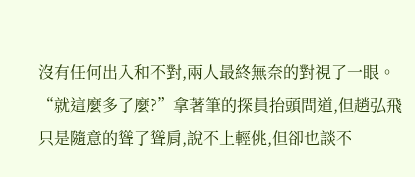沒有任何出入和不對,兩人最終無奈的對視了一眼。
“就這麼多了麼?”拿著筆的探員抬頭問道,但趙弘飛只是隨意的聳了聳肩,說不上輕佻,但卻也談不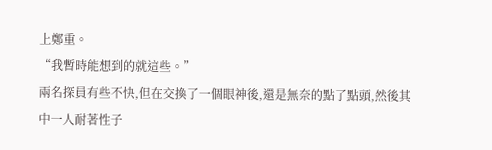上鄭重。
“我暫時能想到的就這些。”
兩名探員有些不快,但在交換了一個眼神後,還是無奈的點了點頭,然後其中一人耐著性子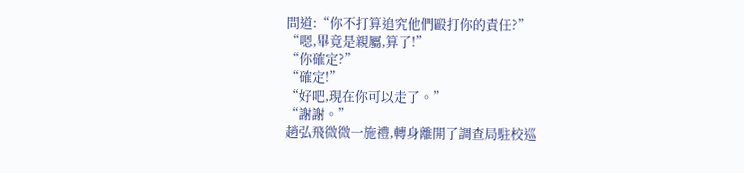問道:“你不打算追究他們毆打你的責任?”
“嗯,畢竟是親屬,算了!”
“你確定?”
“確定!”
“好吧,現在你可以走了。”
“謝謝。”
趙弘飛微微一施禮,轉身離開了調查局駐校巡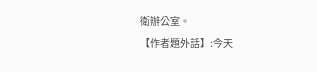衛辦公室。
【作者題外話】:今天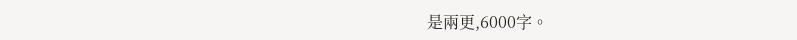是兩更,6000字。